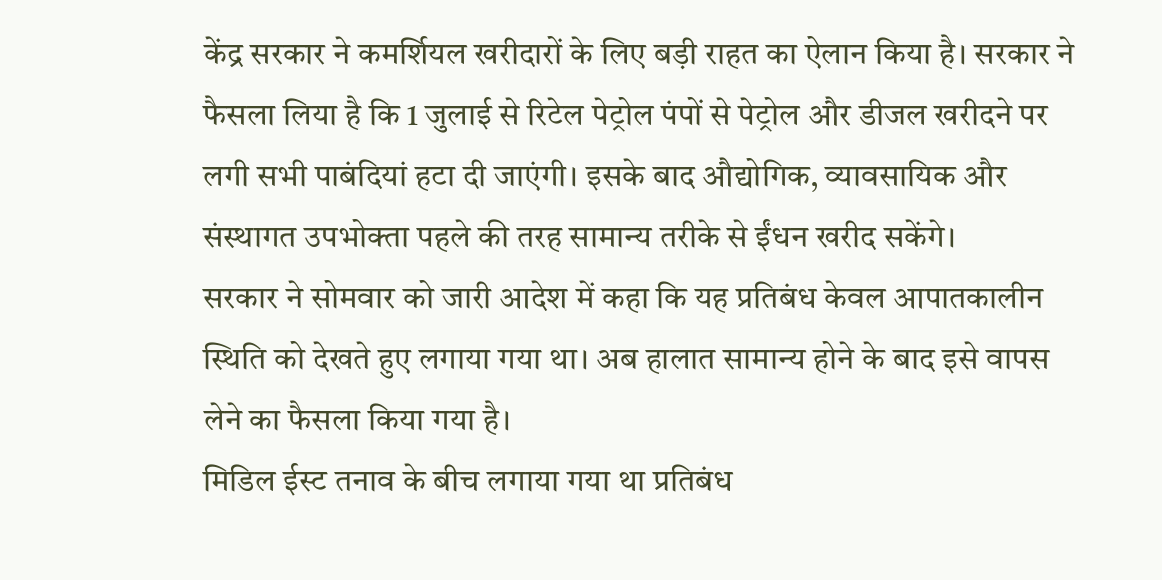केंद्र सरकार ने कमर्शियल खरीदारों के लिए बड़ी राहत का ऐलान किया है। सरकार ने फैसला लिया है कि 1 जुलाई से रिटेल पेट्रोल पंपों से पेट्रोल और डीजल खरीदने पर लगी सभी पाबंदियां हटा दी जाएंगी। इसके बाद औद्योगिक, व्यावसायिक और संस्थागत उपभोक्ता पहले की तरह सामान्य तरीके से ईंधन खरीद सकेंगे।
सरकार ने सोमवार को जारी आदेश में कहा कि यह प्रतिबंध केवल आपातकालीन स्थिति को देखते हुए लगाया गया था। अब हालात सामान्य होने के बाद इसे वापस लेने का फैसला किया गया है।
मिडिल ईस्ट तनाव के बीच लगाया गया था प्रतिबंध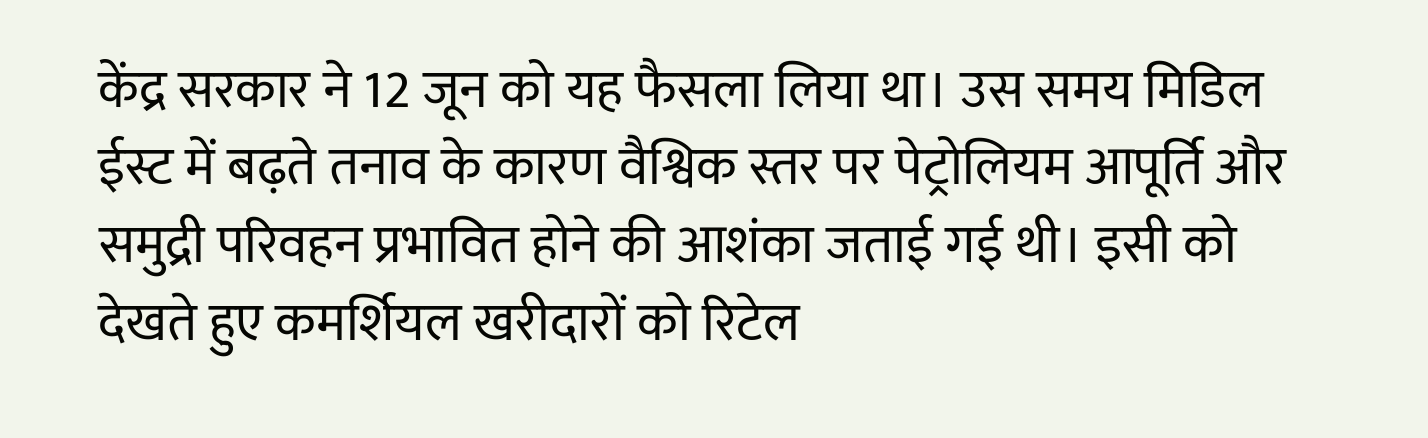केंद्र सरकार ने 12 जून को यह फैसला लिया था। उस समय मिडिल ईस्ट में बढ़ते तनाव के कारण वैश्विक स्तर पर पेट्रोलियम आपूर्ति और समुद्री परिवहन प्रभावित होने की आशंका जताई गई थी। इसी को देखते हुए कमर्शियल खरीदारों को रिटेल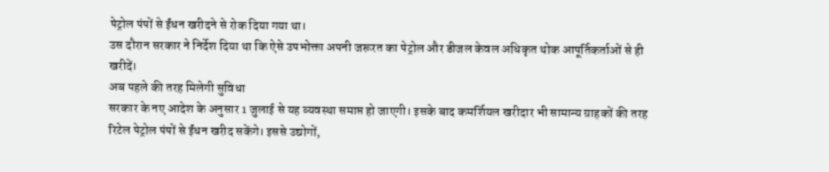पेट्रोल पंपों से ईंधन खरीदने से रोक दिया गया था।
उस दौरान सरकार ने निर्देश दिया था कि ऐसे उपभोक्ता अपनी जरूरत का पेट्रोल और डीजल केवल अधिकृत थोक आपूर्तिकर्ताओं से ही खरीदें।
अब पहले की तरह मिलेगी सुविधा
सरकार के नए आदेश के अनुसार 1 जुलाई से यह व्यवस्था समाप्त हो जाएगी। इसके बाद कमर्शियल खरीदार भी सामान्य ग्राहकों की तरह रिटेल पेट्रोल पंपों से ईंधन खरीद सकेंगे। इससे उद्योगों,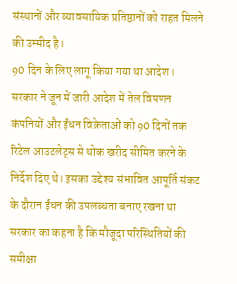संस्थानों और व्यावसायिक प्रतिष्ठानों को राहत मिलने की उम्मीद है।
90 दिन के लिए लागू किया गया था आदेश।
सरकार ने जून में जारी आदेश में तेल विपणन कंपनियों और ईंधन विक्रेताओं को 90 दिनों तक रिटेल आउटलेट्स से थोक खरीद सीमित करने के निर्देश दिए थे। इसका उद्देश्य संभावित आपूर्ति संकट के दौरान ईंधन की उपलब्धता बनाए रखना था सरकार का कहना है कि मौजूदा परिस्थितियों की समीक्षा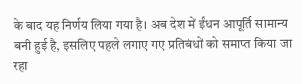के बाद यह निर्णय लिया गया है। अब देश में ईंधन आपूर्ति सामान्य बनी हुई है, इसलिए पहले लगाए गए प्रतिबंधों को समाप्त किया जा रहा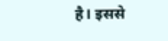है। इससे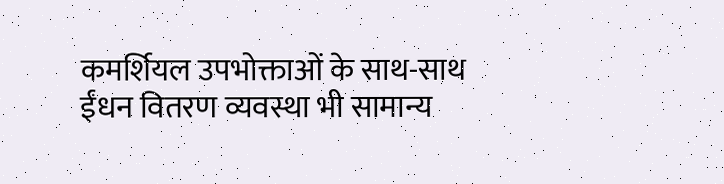कमर्शियल उपभोक्ताओं के साथ-साथ ईंधन वितरण व्यवस्था भी सामान्य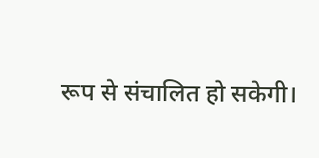रूप से संचालित हो सकेगी।